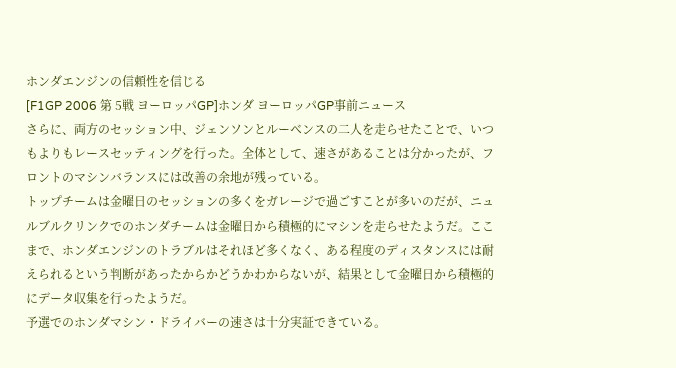ホンダエンジンの信頼性を信じる
[F1GP 2006 第 5戦 ヨーロッパGP]ホンダ ヨーロッパGP事前ニュース
さらに、両方のセッション中、ジェンソンとルーベンスの二人を走らせたことで、いつもよりもレースセッティングを行った。全体として、速さがあることは分かったが、フロントのマシンバランスには改善の余地が残っている。
トップチームは金曜日のセッションの多くをガレージで過ごすことが多いのだが、ニュルブルクリンクでのホンダチームは金曜日から積極的にマシンを走らせたようだ。ここまで、ホンダエンジンのトラブルはそれほど多くなく、ある程度のディスタンスには耐えられるという判断があったからかどうかわからないが、結果として金曜日から積極的にデータ収集を行ったようだ。
予選でのホンダマシン・ドライバーの速さは十分実証できている。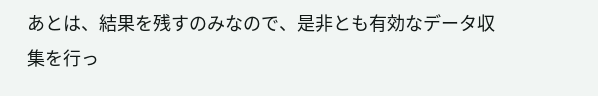あとは、結果を残すのみなので、是非とも有効なデータ収集を行っ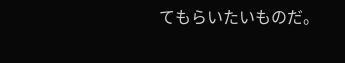てもらいたいものだ。